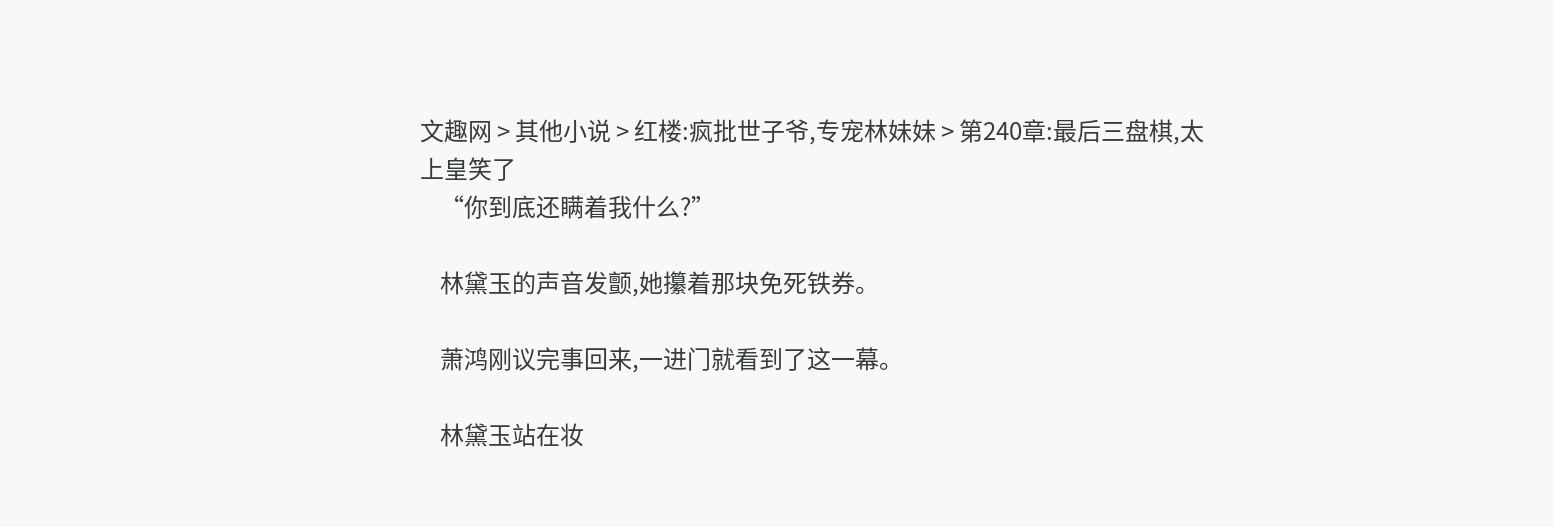文趣网 > 其他小说 > 红楼:疯批世子爷,专宠林妹妹 > 第240章:最后三盘棋,太上皇笑了
    “你到底还瞒着我什么?”

    林黛玉的声音发颤,她攥着那块免死铁券。

    萧鸿刚议完事回来,一进门就看到了这一幕。

    林黛玉站在妆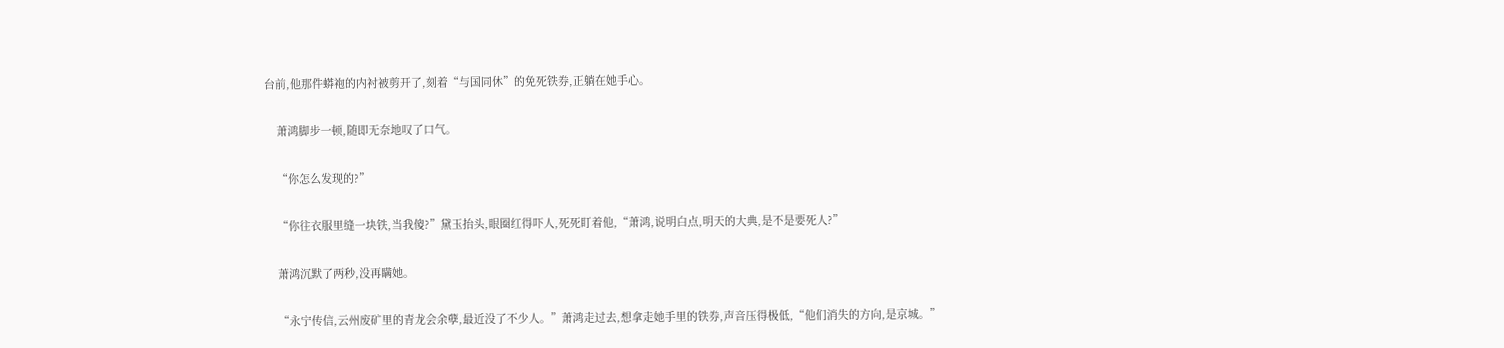台前,他那件蟒袍的内衬被剪开了,刻着“与国同休”的免死铁券,正躺在她手心。

    萧鸿脚步一顿,随即无奈地叹了口气。

    “你怎么发现的?”

    “你往衣服里缝一块铁,当我傻?”黛玉抬头,眼圈红得吓人,死死盯着他,“萧鸿,说明白点,明天的大典,是不是要死人?”

    萧鸿沉默了两秒,没再瞒她。

    “永宁传信,云州废矿里的青龙会余孽,最近没了不少人。”萧鸿走过去,想拿走她手里的铁券,声音压得极低,“他们消失的方向,是京城。”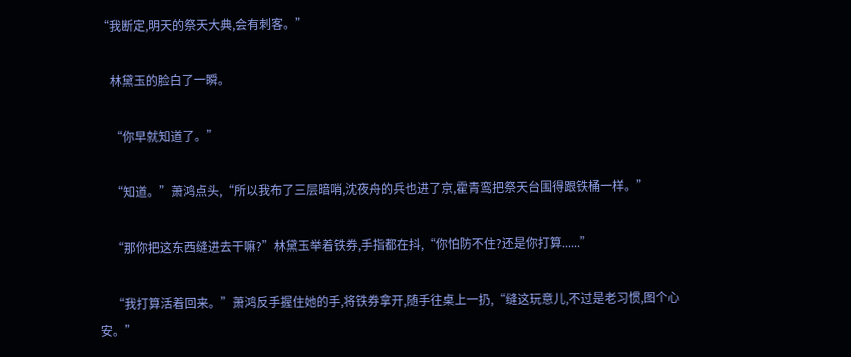“我断定,明天的祭天大典,会有刺客。”

    林黛玉的脸白了一瞬。

    “你早就知道了。”

    “知道。”萧鸿点头,“所以我布了三层暗哨,沈夜舟的兵也进了京,霍青鸾把祭天台围得跟铁桶一样。”

    “那你把这东西缝进去干嘛?”林黛玉举着铁券,手指都在抖,“你怕防不住?还是你打算......”

    “我打算活着回来。”萧鸿反手握住她的手,将铁券拿开,随手往桌上一扔,“缝这玩意儿,不过是老习惯,图个心安。”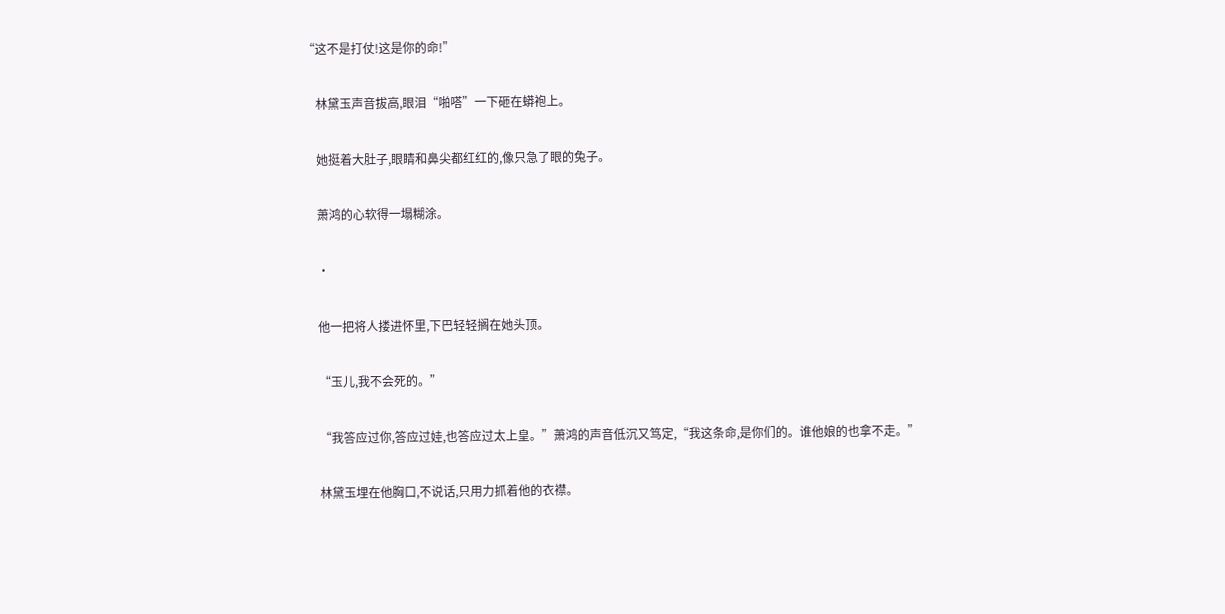“这不是打仗!这是你的命!”

    林黛玉声音拔高,眼泪“啪嗒”一下砸在蟒袍上。

    她挺着大肚子,眼睛和鼻尖都红红的,像只急了眼的兔子。

    萧鸿的心软得一塌糊涂。

    ·

    他一把将人搂进怀里,下巴轻轻搁在她头顶。

    “玉儿,我不会死的。”

    “我答应过你,答应过娃,也答应过太上皇。”萧鸿的声音低沉又笃定,“我这条命,是你们的。谁他娘的也拿不走。”

    林黛玉埋在他胸口,不说话,只用力抓着他的衣襟。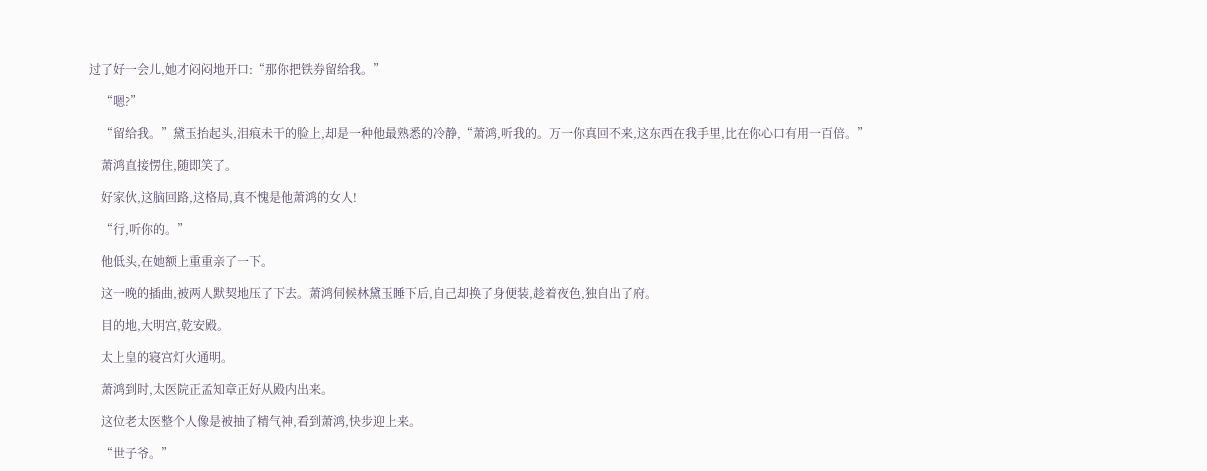过了好一会儿,她才闷闷地开口:“那你把铁券留给我。”

    “嗯?”

    “留给我。”黛玉抬起头,泪痕未干的脸上,却是一种他最熟悉的冷静,“萧鸿,听我的。万一你真回不来,这东西在我手里,比在你心口有用一百倍。”

    萧鸿直接愣住,随即笑了。

    好家伙,这脑回路,这格局,真不愧是他萧鸿的女人!

    “行,听你的。”

    他低头,在她额上重重亲了一下。

    这一晚的插曲,被两人默契地压了下去。萧鸿伺候林黛玉睡下后,自己却换了身便装,趁着夜色,独自出了府。

    目的地,大明宫,乾安殿。

    太上皇的寝宫灯火通明。

    萧鸿到时,太医院正孟知章正好从殿内出来。

    这位老太医整个人像是被抽了精气神,看到萧鸿,快步迎上来。

    “世子爷。”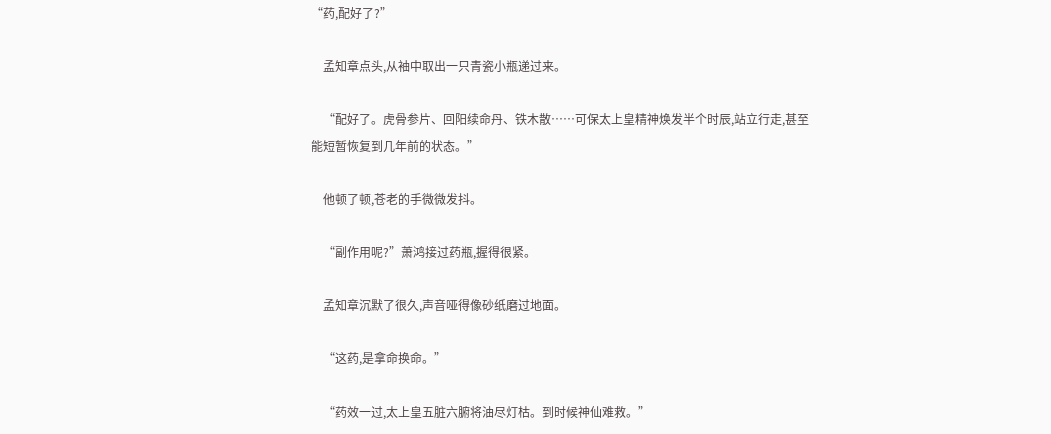“药,配好了?”

    孟知章点头,从袖中取出一只青瓷小瓶递过来。

    “配好了。虎骨参片、回阳续命丹、铁木散……可保太上皇精神焕发半个时辰,站立行走,甚至能短暂恢复到几年前的状态。”

    他顿了顿,苍老的手微微发抖。

    “副作用呢?”萧鸿接过药瓶,握得很紧。

    孟知章沉默了很久,声音哑得像砂纸磨过地面。

    “这药,是拿命换命。”

    “药效一过,太上皇五脏六腑将油尽灯枯。到时候神仙难救。”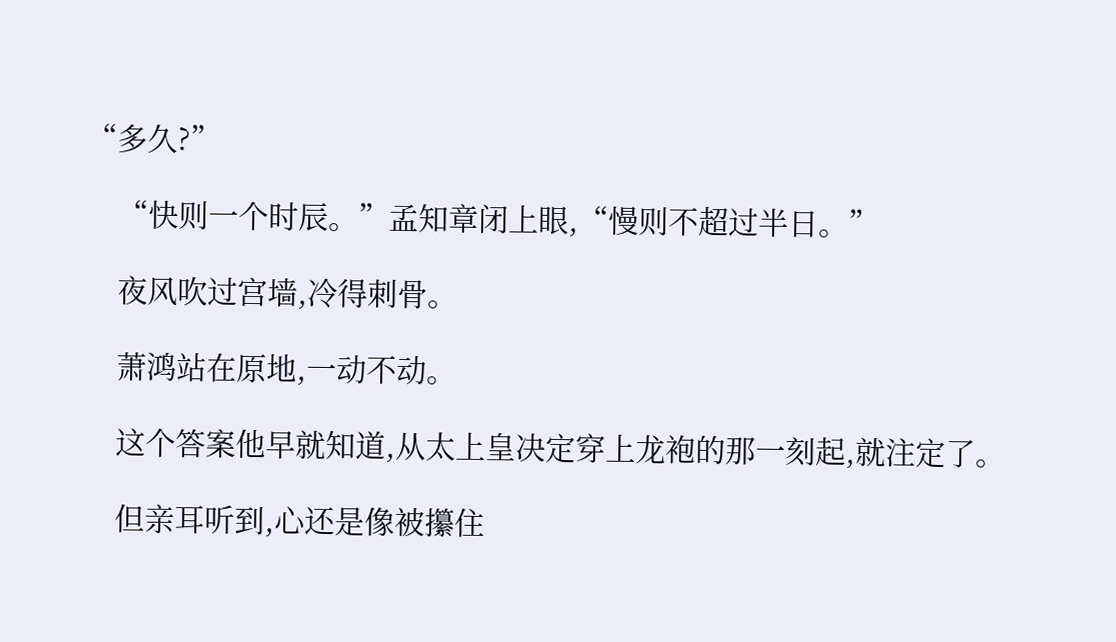“多久?”

    “快则一个时辰。”孟知章闭上眼,“慢则不超过半日。”

    夜风吹过宫墙,冷得刺骨。

    萧鸿站在原地,一动不动。

    这个答案他早就知道,从太上皇决定穿上龙袍的那一刻起,就注定了。

    但亲耳听到,心还是像被攥住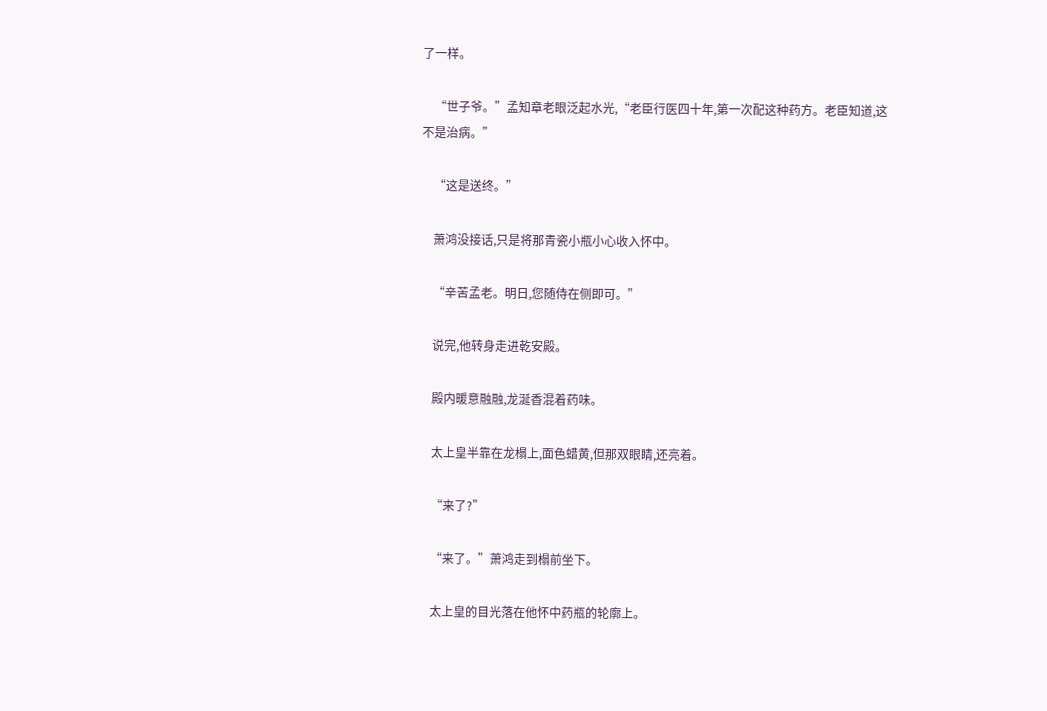了一样。

    “世子爷。”孟知章老眼泛起水光,“老臣行医四十年,第一次配这种药方。老臣知道,这不是治病。”

    “这是送终。”

    萧鸿没接话,只是将那青瓷小瓶小心收入怀中。

    “辛苦孟老。明日,您随侍在侧即可。”

    说完,他转身走进乾安殿。

    殿内暖意融融,龙涎香混着药味。

    太上皇半靠在龙榻上,面色蜡黄,但那双眼睛,还亮着。

    “来了?”

    “来了。”萧鸿走到榻前坐下。

    太上皇的目光落在他怀中药瓶的轮廓上。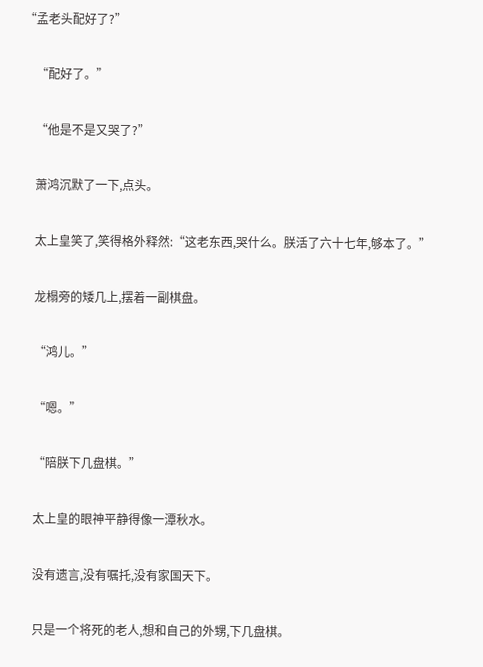“孟老头配好了?”

    “配好了。”

    “他是不是又哭了?”

    萧鸿沉默了一下,点头。

    太上皇笑了,笑得格外释然:“这老东西,哭什么。朕活了六十七年,够本了。”

    龙榻旁的矮几上,摆着一副棋盘。

    “鸿儿。”

    “嗯。”

    “陪朕下几盘棋。”

    太上皇的眼神平静得像一潭秋水。

    没有遗言,没有嘱托,没有家国天下。

    只是一个将死的老人,想和自己的外甥,下几盘棋。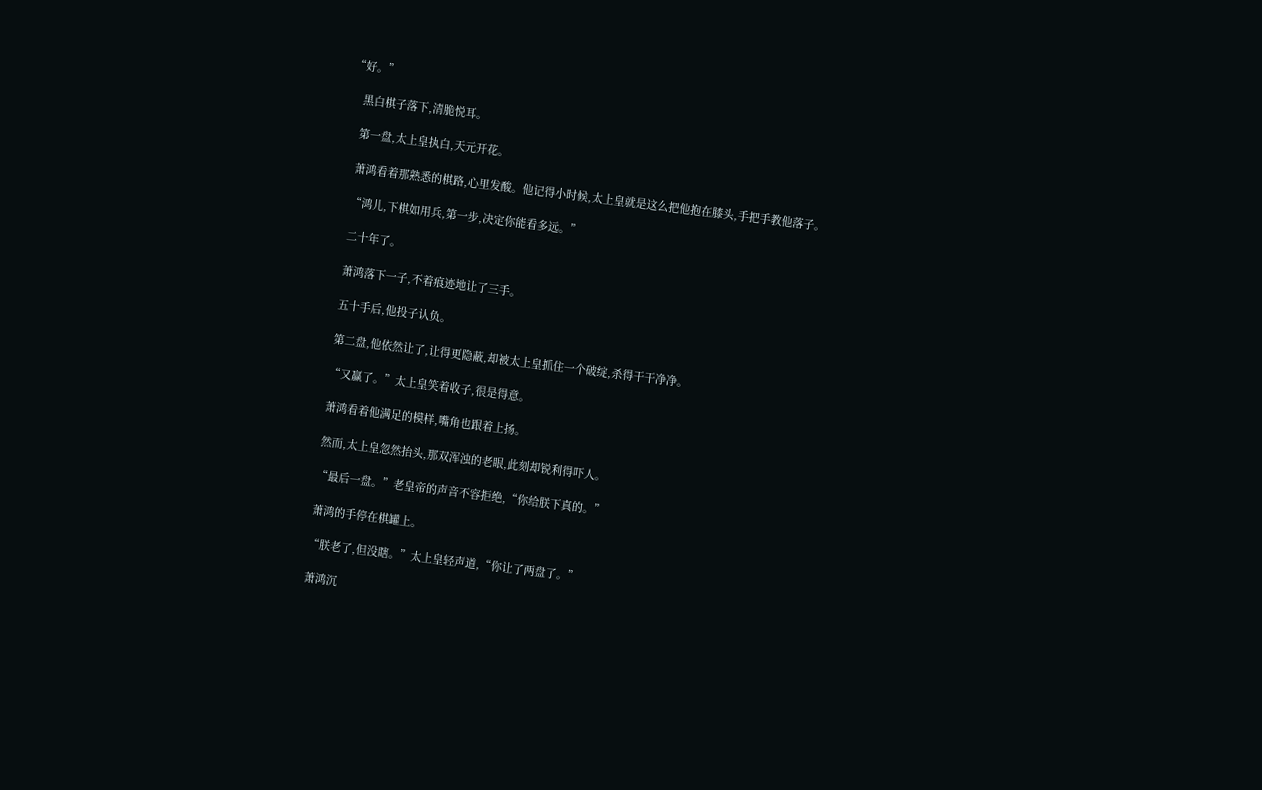“好。”

    黑白棋子落下,清脆悦耳。

    第一盘,太上皇执白,天元开花。

    萧鸿看着那熟悉的棋路,心里发酸。他记得小时候,太上皇就是这么把他抱在膝头,手把手教他落子。

    “鸿儿,下棋如用兵,第一步,决定你能看多远。”

    二十年了。

    萧鸿落下一子,不着痕迹地让了三手。

    五十手后,他投子认负。

    第二盘,他依然让了,让得更隐蔽,却被太上皇抓住一个破绽,杀得干干净净。

    “又赢了。”太上皇笑着收子,很是得意。

    萧鸿看着他满足的模样,嘴角也跟着上扬。

    然而,太上皇忽然抬头,那双浑浊的老眼,此刻却锐利得吓人。

    “最后一盘。”老皇帝的声音不容拒绝,“你给朕下真的。”

    萧鸿的手停在棋罐上。

    “朕老了,但没瞎。”太上皇轻声道,“你让了两盘了。”

    萧鸿沉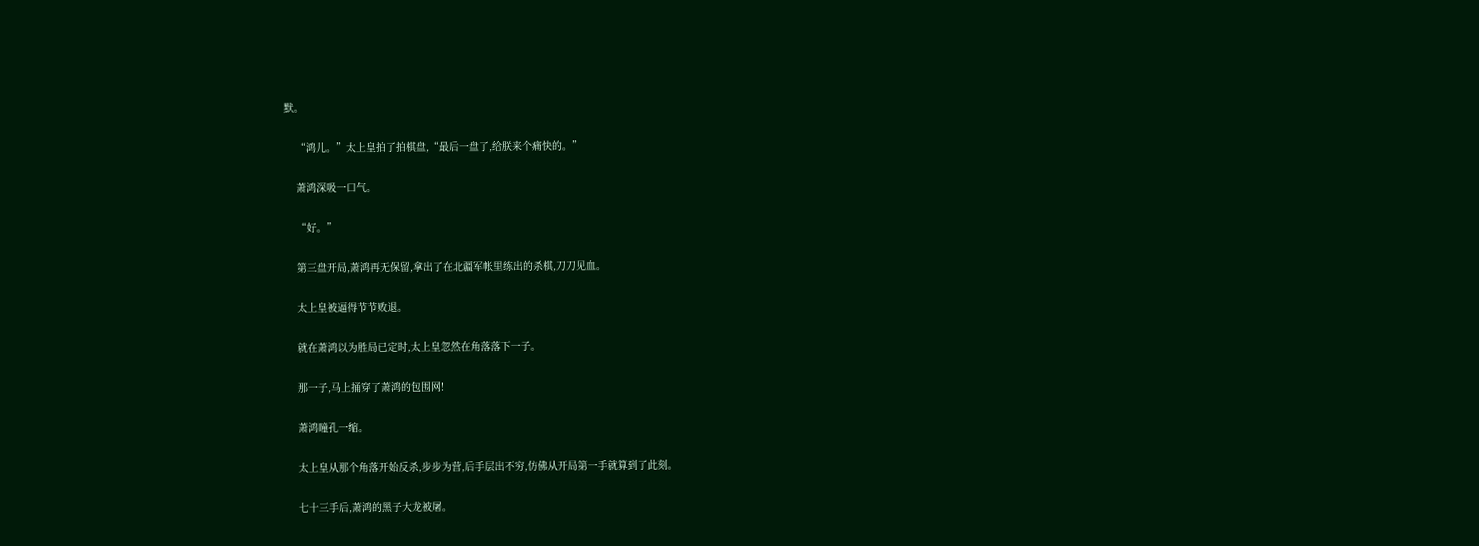默。

    “鸿儿。”太上皇拍了拍棋盘,“最后一盘了,给朕来个痛快的。”

    萧鸿深吸一口气。

    “好。”

    第三盘开局,萧鸿再无保留,拿出了在北疆军帐里练出的杀棋,刀刀见血。

    太上皇被逼得节节败退。

    就在萧鸿以为胜局已定时,太上皇忽然在角落落下一子。

    那一子,马上捅穿了萧鸿的包围网!

    萧鸿瞳孔一缩。

    太上皇从那个角落开始反杀,步步为营,后手层出不穷,仿佛从开局第一手就算到了此刻。

    七十三手后,萧鸿的黑子大龙被屠。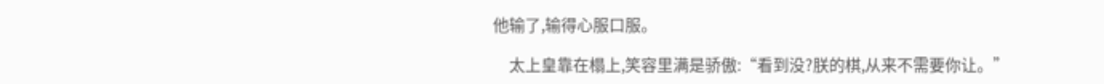他输了,输得心服口服。

    太上皇靠在榻上,笑容里满是骄傲:“看到没?朕的棋,从来不需要你让。”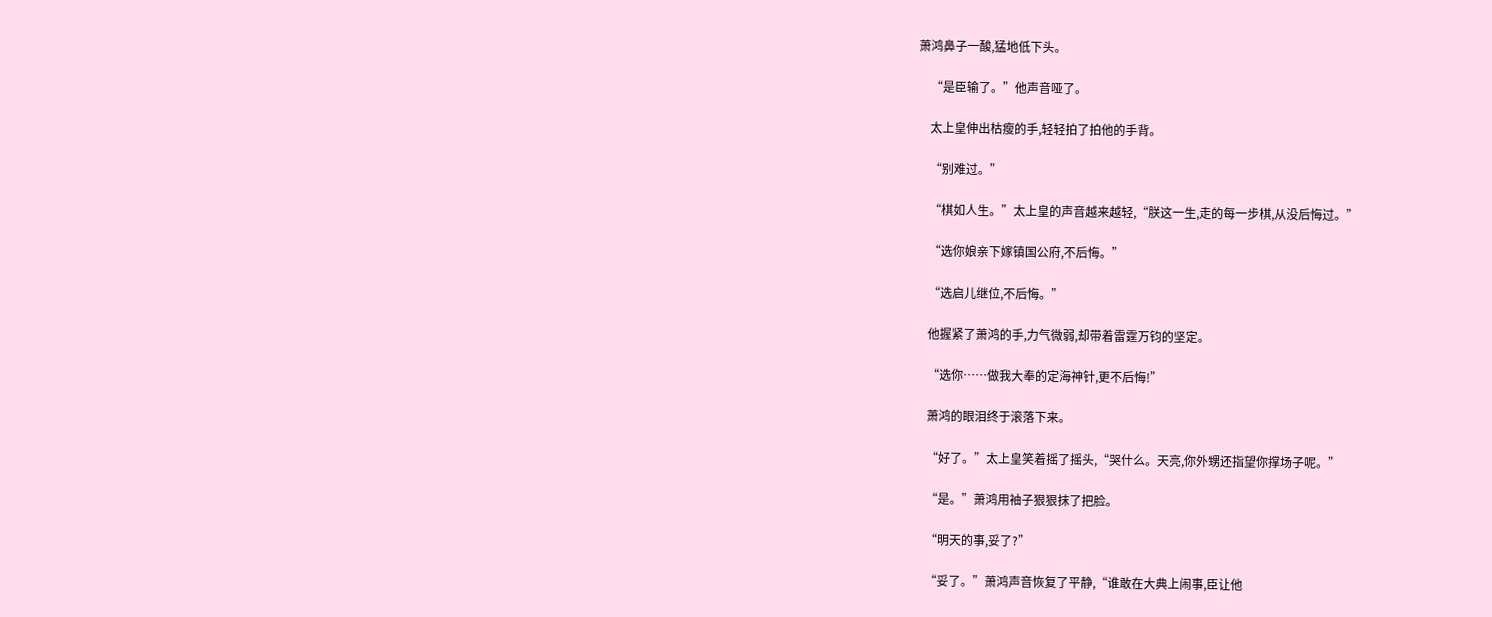萧鸿鼻子一酸,猛地低下头。

    “是臣输了。”他声音哑了。

    太上皇伸出枯瘦的手,轻轻拍了拍他的手背。

    “别难过。”

    “棋如人生。”太上皇的声音越来越轻,“朕这一生,走的每一步棋,从没后悔过。”

    “选你娘亲下嫁镇国公府,不后悔。”

    “选启儿继位,不后悔。”

    他握紧了萧鸿的手,力气微弱,却带着雷霆万钧的坚定。

    “选你……做我大奉的定海神针,更不后悔!”

    萧鸿的眼泪终于滚落下来。

    “好了。”太上皇笑着摇了摇头,“哭什么。天亮,你外甥还指望你撑场子呢。”

    “是。”萧鸿用袖子狠狠抹了把脸。

    “明天的事,妥了?”

    “妥了。”萧鸿声音恢复了平静,“谁敢在大典上闹事,臣让他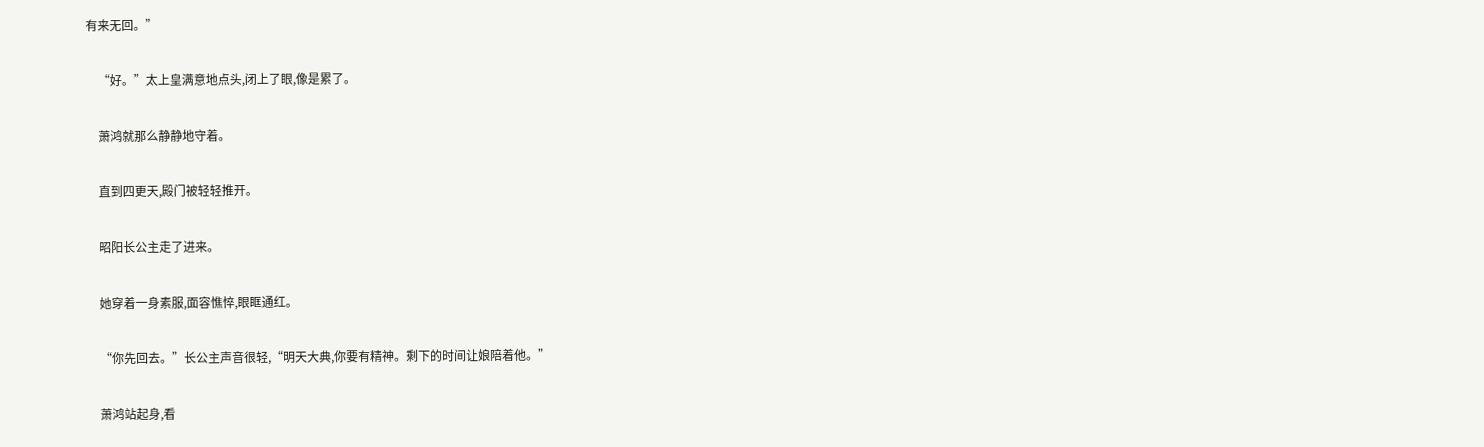有来无回。”

    “好。”太上皇满意地点头,闭上了眼,像是累了。

    萧鸿就那么静静地守着。

    直到四更天,殿门被轻轻推开。

    昭阳长公主走了进来。

    她穿着一身素服,面容憔悴,眼眶通红。

    “你先回去。”长公主声音很轻,“明天大典,你要有精神。剩下的时间让娘陪着他。”

    萧鸿站起身,看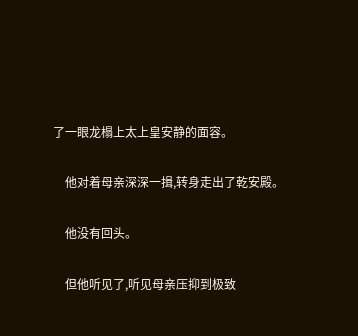了一眼龙榻上太上皇安静的面容。

    他对着母亲深深一揖,转身走出了乾安殿。

    他没有回头。

    但他听见了,听见母亲压抑到极致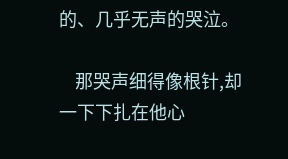的、几乎无声的哭泣。

    那哭声细得像根针,却一下下扎在他心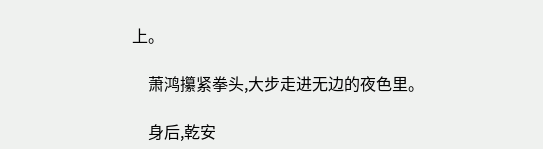上。

    萧鸿攥紧拳头,大步走进无边的夜色里。

    身后,乾安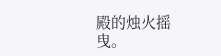殿的烛火摇曳。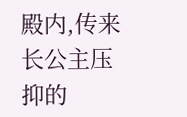殿内,传来长公主压抑的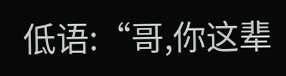低语:“哥,你这辈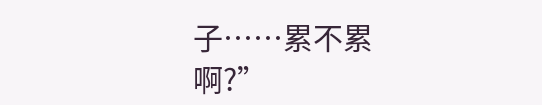子……累不累啊?”